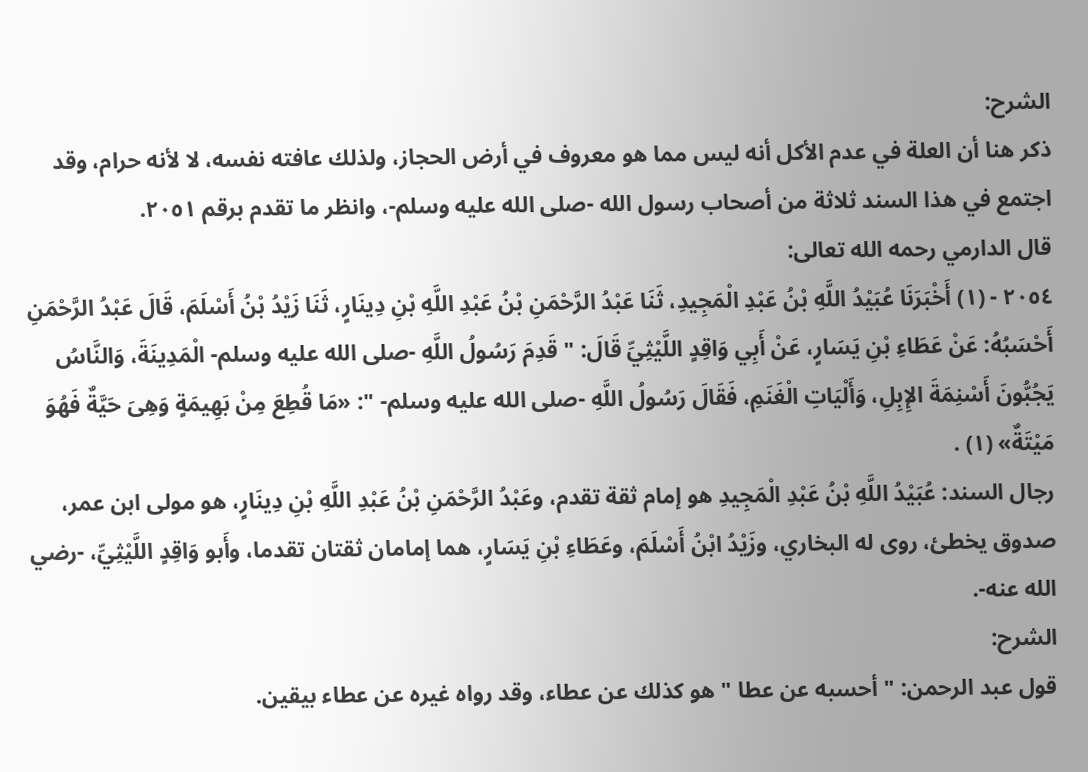الشرح:
ذكر هنا أن العلة في عدم الأكل أنه ليس مما هو معروف في أرض الحجاز، ولذلك عافته نفسه، لا لأنه حرام، وقد اجتمع في هذا السند ثلاثة من أصحاب رسول الله -صلى الله عليه وسلم-، وانظر ما تقدم برقم ٢٠٥١.
قال الدارمي رحمه الله تعالى:
٢٠٥٤ - (١) أَخْبَرَنَا عُبَيْدُ اللَّهِ بْنُ عَبْدِ الْمَجِيدِ، ثَنَا عَبْدُ الرَّحْمَنِ بْنُ عَبْدِ اللَّهِ بْنِ دِينَارٍ، ثَنَا زَيْدُ بْنُ أَسْلَمَ، قَالَ عَبْدُ الرَّحْمَنِ أَحْسَبُهُ: عَنْ عَطَاءِ بْنِ يَسَارٍ، عَنْ أَبِي وَاقِدٍ اللَّيْثِيِّ قَالَ: " قَدِمَ رَسُولُ اللَّهِ -صلى الله عليه وسلم- الْمَدِينَةَ، وَالنَّاسُ يَجُبُّونَ أَسْنِمَةَ الإِبِلِ، وَأَلْيَاتِ الْغَنَمِ، فَقَالَ رَسُولُ اللَّهِ -صلى الله عليه وسلم- ": «مَا قُطِعَ مِنْ بَهِيمَةٍ وَهِىَ حَيَّةٌ فَهُوَ مَيْتَةٌ» (١) .
رجال السند: عُبَيْدُ اللَّهِ بْنُ عَبْدِ الْمَجِيدِ هو إمام ثقة تقدم، وعَبْدُ الرَّحْمَنِ بْنُ عَبْدِ اللَّهِ بْنِ دِينَارٍ، هو مولى ابن عمر، صدوق يخطئ، روى له البخاري، وزَيْدُ ابْنُ أَسْلَمَ، وعَطَاءِ بْنِ يَسَارٍ، هما إمامان ثقتان تقدما، وأَبو وَاقِدٍ اللَّيْثِيِّ، -رضي الله عنه-.
الشرح:
قول عبد الرحمن: " أحسبه عن عطا " هو كذلك عن عطاء، وقد رواه غيره عن عطاء بيقين.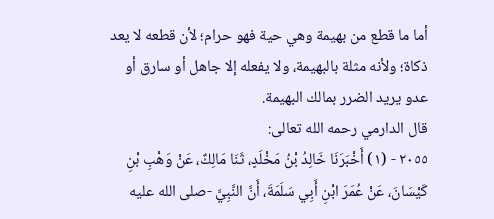أما ما قطع من بهيمة وهي حية فهو حرام؛ لأن قطعه لا يعد ذكاة؛ ولأنه مثلة بالبهيمة، ولا يفعله إلا جاهل أو سارق أو عدو يريد الضرر بمالك البهيمة.
قال الدارمي رحمه الله تعالى:
٢٠٥٥ - (١) أَخْبَرَنَا خَالِدُ بْنُ مَخْلَدٍ، ثَنَا مَالِكٌ، عَنْ وَهْبِ بْنِ كَيْسَانَ، عَنْ عُمَرَ ابْنِ أَبِي سَلَمَةَ، أَنَّ النَّبِيَّ -صلى الله عليه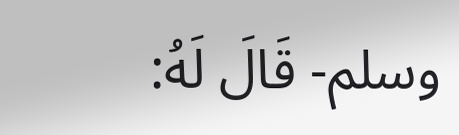وسلم- قَالَ لَهُ: